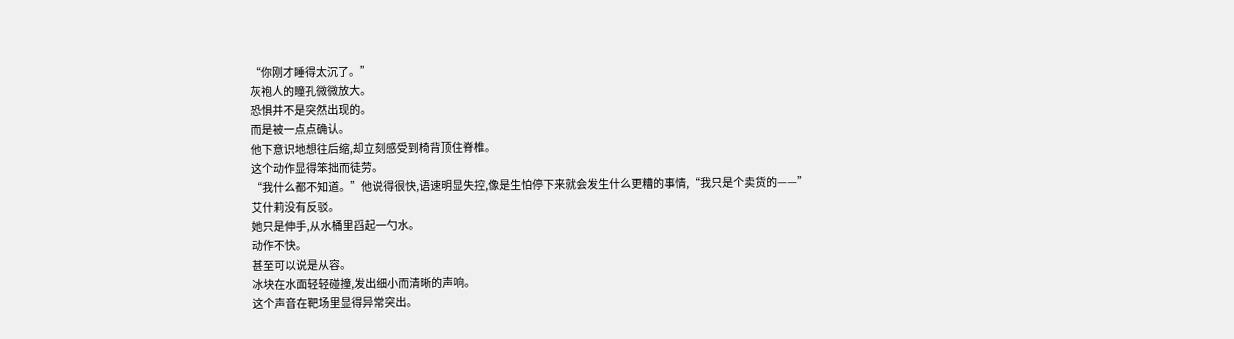“你刚才睡得太沉了。”
灰袍人的瞳孔微微放大。
恐惧并不是突然出现的。
而是被一点点确认。
他下意识地想往后缩,却立刻感受到椅背顶住脊椎。
这个动作显得笨拙而徒劳。
“我什么都不知道。”他说得很快,语速明显失控,像是生怕停下来就会发生什么更糟的事情,“我只是个卖货的——”
艾什莉没有反驳。
她只是伸手,从水桶里舀起一勺水。
动作不快。
甚至可以说是从容。
冰块在水面轻轻碰撞,发出细小而清晰的声响。
这个声音在靶场里显得异常突出。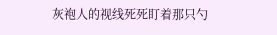灰袍人的视线死死盯着那只勺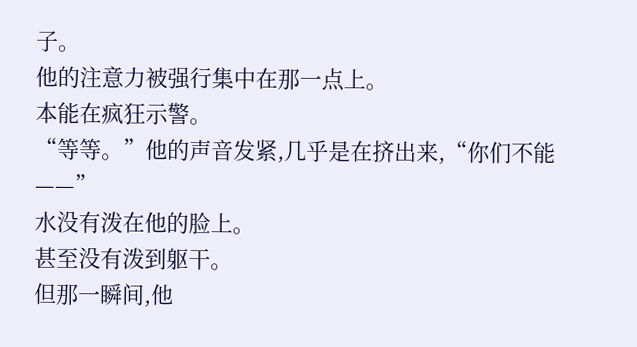子。
他的注意力被强行集中在那一点上。
本能在疯狂示警。
“等等。”他的声音发紧,几乎是在挤出来,“你们不能——”
水没有泼在他的脸上。
甚至没有泼到躯干。
但那一瞬间,他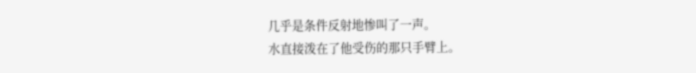几乎是条件反射地惨叫了一声。
水直接泼在了他受伤的那只手臂上。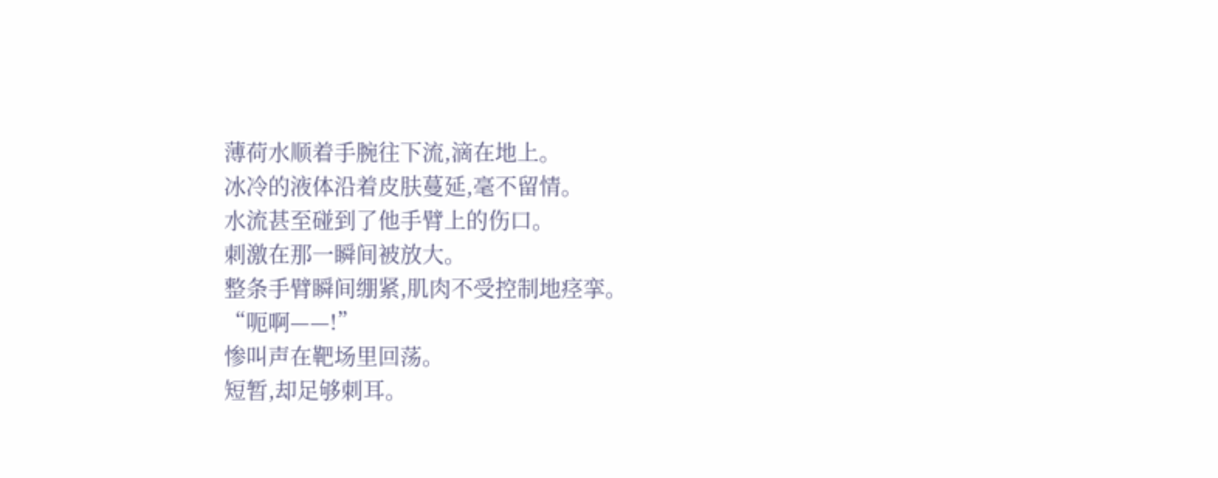薄荷水顺着手腕往下流,滴在地上。
冰冷的液体沿着皮肤蔓延,毫不留情。
水流甚至碰到了他手臂上的伤口。
刺激在那一瞬间被放大。
整条手臂瞬间绷紧,肌肉不受控制地痉挛。
“呃啊——!”
惨叫声在靶场里回荡。
短暂,却足够刺耳。